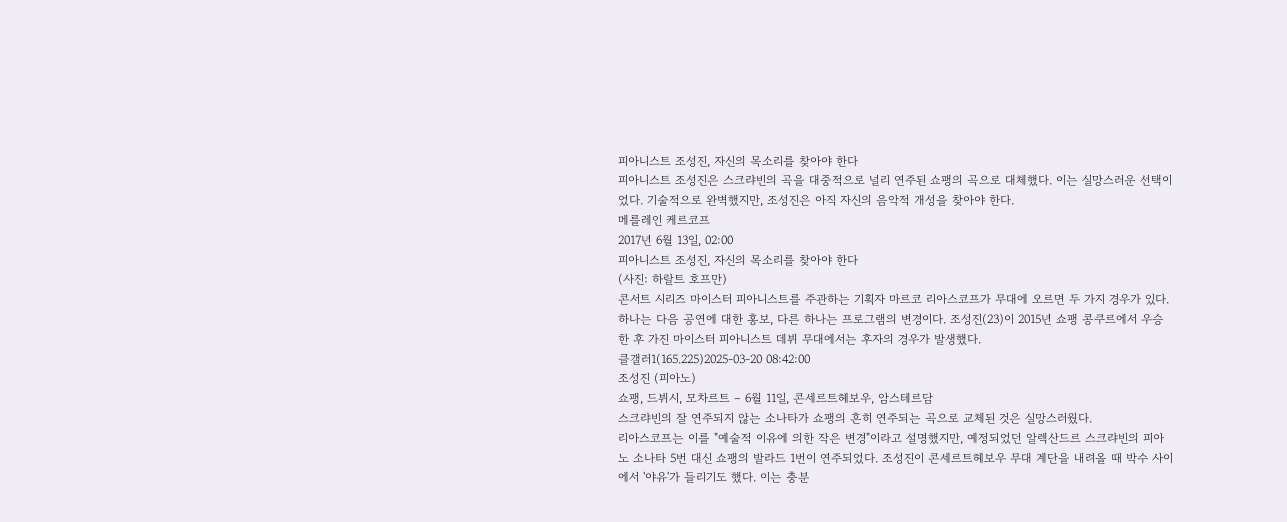피아니스트 조성진, 자신의 목소리를 찾아야 한다
피아니스트 조성진은 스크랴빈의 곡을 대중적으로 널리 연주된 쇼팽의 곡으로 대체했다. 이는 실망스러운 선택이었다. 기술적으로 완벽했지만, 조성진은 아직 자신의 음악적 개성을 찾아야 한다.
메를레인 케르코프
2017년 6월 13일, 02:00
피아니스트 조성진, 자신의 목소리를 찾아야 한다
(사진: 하랄트 호프만)
콘서트 시리즈 마이스터 피아니스트를 주관하는 기획자 마르코 리아스코프가 무대에 오르면 두 가지 경우가 있다. 하나는 다음 공연에 대한 홍보, 다른 하나는 프로그램의 변경이다. 조성진(23)이 2015년 쇼팽 콩쿠르에서 우승한 후 가진 마이스터 피아니스트 데뷔 무대에서는 후자의 경우가 발생했다.
클갤러1(165.225)2025-03-20 08:42:00
조성진 (피아노)
쇼팽, 드뷔시, 모차르트 – 6월 11일, 콘세르트헤보우, 암스테르담
스크랴빈의 잘 연주되지 않는 소나타가 쇼팽의 흔히 연주되는 곡으로 교체된 것은 실망스러웠다.
리아스코프는 이를 "예술적 이유에 의한 작은 변경"이라고 설명했지만, 예정되었던 알렉산드르 스크랴빈의 피아노 소나타 5번 대신 쇼팽의 발라드 1번이 연주되었다. 조성진이 콘세르트헤보우 무대 계단을 내려올 때 박수 사이에서 '야유'가 들리기도 했다. 이는 충분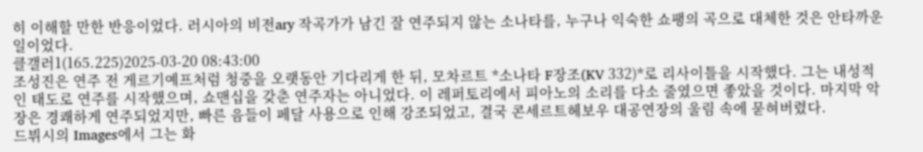히 이해할 만한 반응이었다. 러시아의 비전ary 작곡가가 남긴 잘 연주되지 않는 소나타를, 누구나 익숙한 쇼팽의 곡으로 대체한 것은 안타까운 일이었다.
클갤러1(165.225)2025-03-20 08:43:00
조성진은 연주 전 게르기예프처럼 청중을 오랫동안 기다리게 한 뒤, 모차르트 *소나타 F장조(KV 332)*로 리사이틀을 시작했다. 그는 내성적인 태도로 연주를 시작했으며, 쇼맨십을 갖춘 연주자는 아니었다. 이 레퍼토리에서 피아노의 소리를 다소 줄였으면 좋았을 것이다. 마지막 악장은 경쾌하게 연주되었지만, 빠른 음들이 페달 사용으로 인해 강조되었고, 결국 콘세르트헤보우 대공연장의 울림 속에 묻혀버렸다.
드뷔시의 Images에서 그는 화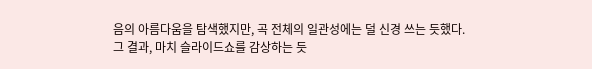음의 아름다움을 탐색했지만, 곡 전체의 일관성에는 덜 신경 쓰는 듯했다. 그 결과, 마치 슬라이드쇼를 감상하는 듯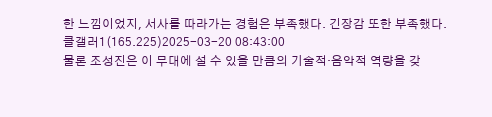한 느낌이었지, 서사를 따라가는 경험은 부족했다. 긴장감 또한 부족했다.
클갤러1(165.225)2025-03-20 08:43:00
물론 조성진은 이 무대에 설 수 있을 만큼의 기술적·음악적 역량을 갖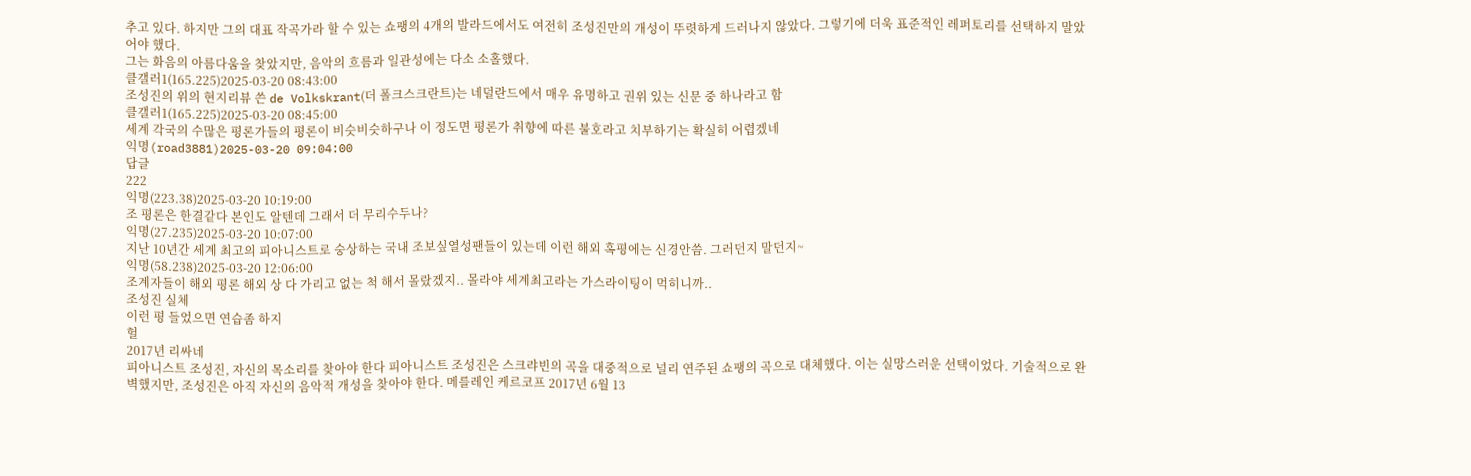추고 있다. 하지만 그의 대표 작곡가라 할 수 있는 쇼팽의 4개의 발라드에서도 여전히 조성진만의 개성이 뚜렷하게 드러나지 않았다. 그렇기에 더욱 표준적인 레퍼토리를 선택하지 말았어야 했다.
그는 화음의 아름다움을 찾았지만, 음악의 흐름과 일관성에는 다소 소홀했다.
클갤러1(165.225)2025-03-20 08:43:00
조성진의 위의 현지리뷰 쓴 de Volkskrant(더 폴크스크란트)는 네덜란드에서 매우 유명하고 권위 있는 신문 중 하나라고 함
클갤러1(165.225)2025-03-20 08:45:00
세계 각국의 수많은 평론가들의 평론이 비슷비슷하구나 이 정도면 평론가 취향에 따른 불호라고 치부하기는 확실히 어렵겠네
익명(road3881)2025-03-20 09:04:00
답글
222
익명(223.38)2025-03-20 10:19:00
조 평론은 한결같다 본인도 알텐데 그래서 더 무리수두나?
익명(27.235)2025-03-20 10:07:00
지난 10년간 세계 최고의 피아니스트로 숭상하는 국내 조보싶열성팬들이 있는데 이런 해외 혹평에는 신경안씀. 그러던지 말던지~
익명(58.238)2025-03-20 12:06:00
조계자들이 해외 평론 해외 상 다 가리고 없는 척 해서 몰랐겠지.. 몰라야 세계최고라는 가스라이팅이 먹히니까..
조성진 실체
이런 평 들었으면 연습좀 하지
헐
2017년 리싸네
피아니스트 조성진, 자신의 목소리를 찾아야 한다 피아니스트 조성진은 스크랴빈의 곡을 대중적으로 널리 연주된 쇼팽의 곡으로 대체했다. 이는 실망스러운 선택이었다. 기술적으로 완벽했지만, 조성진은 아직 자신의 음악적 개성을 찾아야 한다. 메를레인 케르코프 2017년 6월 13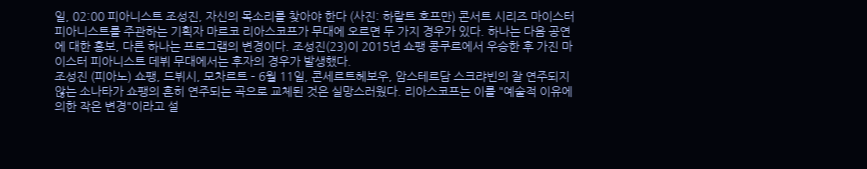일, 02:00 피아니스트 조성진, 자신의 목소리를 찾아야 한다 (사진: 하랄트 호프만) 콘서트 시리즈 마이스터 피아니스트를 주관하는 기획자 마르코 리아스코프가 무대에 오르면 두 가지 경우가 있다. 하나는 다음 공연에 대한 홍보, 다른 하나는 프로그램의 변경이다. 조성진(23)이 2015년 쇼팽 콩쿠르에서 우승한 후 가진 마이스터 피아니스트 데뷔 무대에서는 후자의 경우가 발생했다.
조성진 (피아노) 쇼팽, 드뷔시, 모차르트 – 6월 11일, 콘세르트헤보우, 암스테르담 스크랴빈의 잘 연주되지 않는 소나타가 쇼팽의 흔히 연주되는 곡으로 교체된 것은 실망스러웠다. 리아스코프는 이를 "예술적 이유에 의한 작은 변경"이라고 설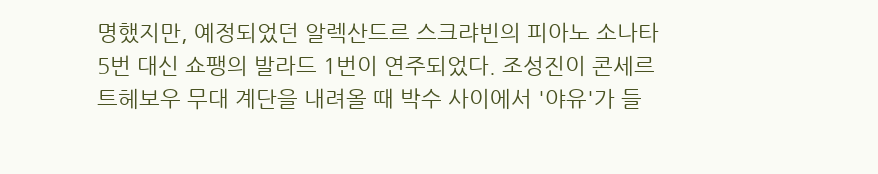명했지만, 예정되었던 알렉산드르 스크랴빈의 피아노 소나타 5번 대신 쇼팽의 발라드 1번이 연주되었다. 조성진이 콘세르트헤보우 무대 계단을 내려올 때 박수 사이에서 '야유'가 들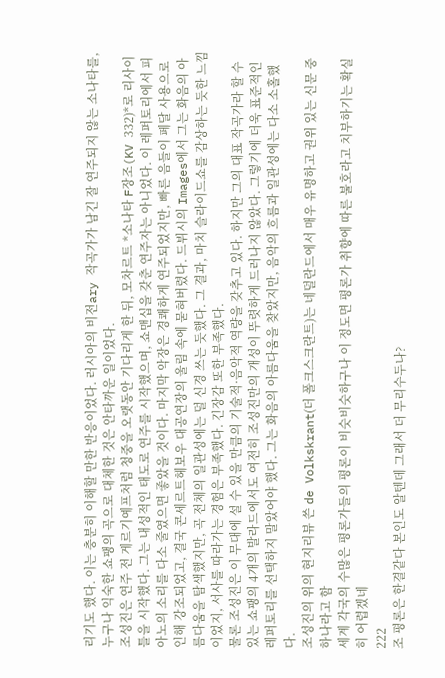리기도 했다. 이는 충분히 이해할 만한 반응이었다. 러시아의 비전ary 작곡가가 남긴 잘 연주되지 않는 소나타를, 누구나 익숙한 쇼팽의 곡으로 대체한 것은 안타까운 일이었다.
조성진은 연주 전 게르기예프처럼 청중을 오랫동안 기다리게 한 뒤, 모차르트 *소나타 F장조(KV 332)*로 리사이틀을 시작했다. 그는 내성적인 태도로 연주를 시작했으며, 쇼맨십을 갖춘 연주자는 아니었다. 이 레퍼토리에서 피아노의 소리를 다소 줄였으면 좋았을 것이다. 마지막 악장은 경쾌하게 연주되었지만, 빠른 음들이 페달 사용으로 인해 강조되었고, 결국 콘세르트헤보우 대공연장의 울림 속에 묻혀버렸다. 드뷔시의 Images에서 그는 화음의 아름다움을 탐색했지만, 곡 전체의 일관성에는 덜 신경 쓰는 듯했다. 그 결과, 마치 슬라이드쇼를 감상하는 듯한 느낌이었지, 서사를 따라가는 경험은 부족했다. 긴장감 또한 부족했다.
물론 조성진은 이 무대에 설 수 있을 만큼의 기술적·음악적 역량을 갖추고 있다. 하지만 그의 대표 작곡가라 할 수 있는 쇼팽의 4개의 발라드에서도 여전히 조성진만의 개성이 뚜렷하게 드러나지 않았다. 그렇기에 더욱 표준적인 레퍼토리를 선택하지 말았어야 했다. 그는 화음의 아름다움을 찾았지만, 음악의 흐름과 일관성에는 다소 소홀했다.
조성진의 위의 현지리뷰 쓴 de Volkskrant(더 폴크스크란트)는 네덜란드에서 매우 유명하고 권위 있는 신문 중 하나라고 함
세계 각국의 수많은 평론가들의 평론이 비슷비슷하구나 이 정도면 평론가 취향에 따른 불호라고 치부하기는 확실히 어렵겠네
222
조 평론은 한결같다 본인도 알텐데 그래서 더 무리수두나?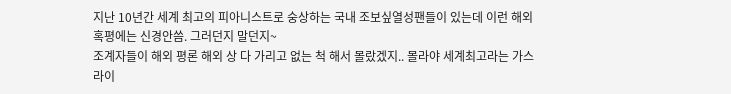지난 10년간 세계 최고의 피아니스트로 숭상하는 국내 조보싶열성팬들이 있는데 이런 해외 혹평에는 신경안씀. 그러던지 말던지~
조계자들이 해외 평론 해외 상 다 가리고 없는 척 해서 몰랐겠지.. 몰라야 세계최고라는 가스라이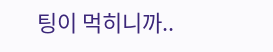팅이 먹히니까..